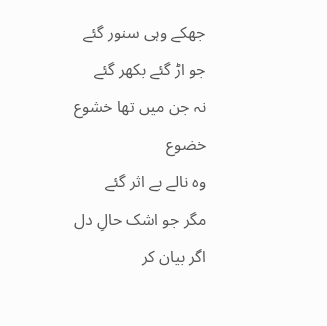جھکے وہی سنور گئے
جو اڑ گئے بکھر گئے
نہ جن میں تھا خشوع خضوع
وہ نالے بے اثر گئے
مگر جو اشک حالِ دل
اگر بیان کر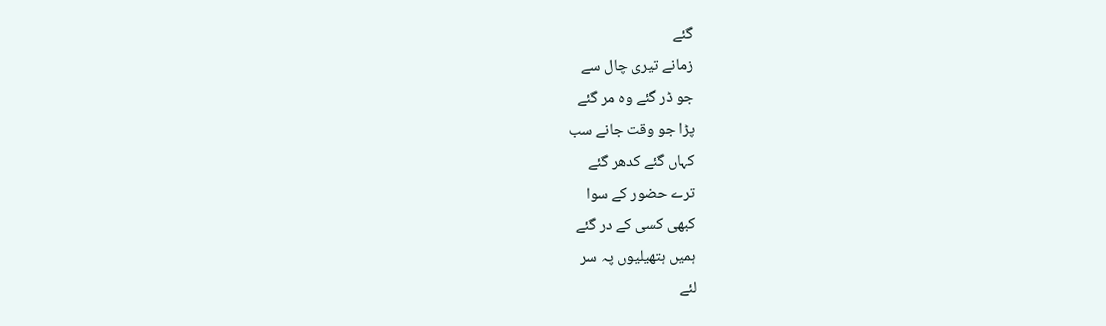گئے
زمانے تیری چال سے
جو ڈر گئے وہ مر گئے
پڑا جو وقت جانے سب
کہاں گئے کدھر گئے
ترے حضور کے سوا
کبھی کسی کے در گئے
ہمیں ہتھیلیوں پہ سر
لئے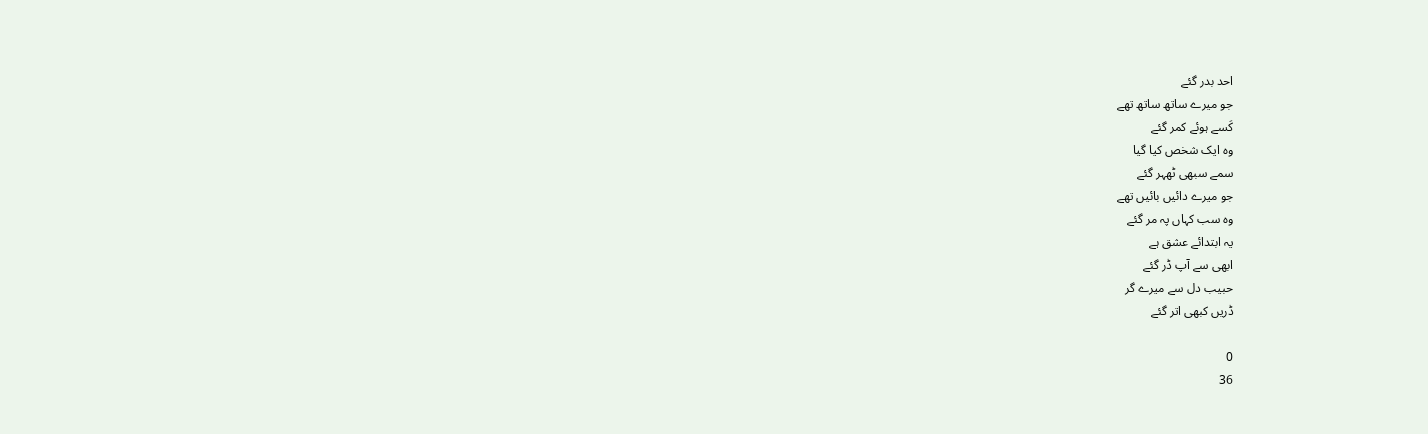احد بدر گئے
جو میرے ساتھ ساتھ تھے
کَسے ہوئے کمر گئے
وہ ایک شخص کیا گیا
سمے سبھی ٹھہر گئے
جو میرے دائیں بائیں تھے
وہ سب کہاں پہ مر گئے
یہ ابتدائے عشق ہے
ابھی سے آپ ڈر گئے
حبیب دل سے میرے گر
ڈریں کبھی اتر گئے

0
36